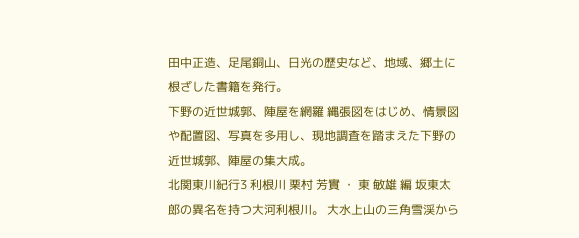田中正造、足尾銅山、日光の歴史など、地域、郷土に根ざした書籍を発行。
下野の近世城郭、陣屋を網羅 縄張図をはじめ、情景図や配置図、写真を多用し、現地調査を踏まえた下野の近世城郭、陣屋の集大成。
北関東川紀行3 利根川 栗村 芳實 ・ 東 敏雄 編 坂東太郎の異名を持つ大河利根川。 大水上山の三角雪渓から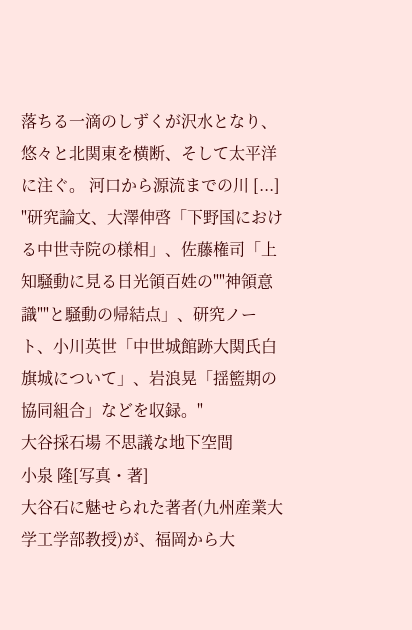落ちる一滴のしずくが沢水となり、悠々と北関東を横断、そして太平洋に注ぐ。 河口から源流までの川 [...]
"研究論文、大澤伸啓「下野国における中世寺院の様相」、佐藤権司「上知騒動に見る日光領百姓の""神領意識""と騒動の帰結点」、研究ノート、小川英世「中世城館跡大関氏白旗城について」、岩浪晃「揺籃期の協同組合」などを収録。"
大谷採石場 不思議な地下空間
小泉 隆[写真・著]
大谷石に魅せられた著者(九州産業大学工学部教授)が、福岡から大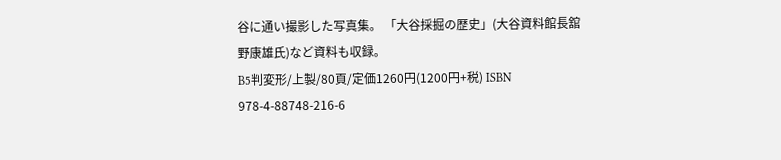谷に通い撮影した写真集。 「大谷採掘の歴史」(大谷資料館長舘野康雄氏)など資料も収録。
B5判変形/上製/80頁/定価1260円(1200円+税) ISBN 978-4-88748-216-6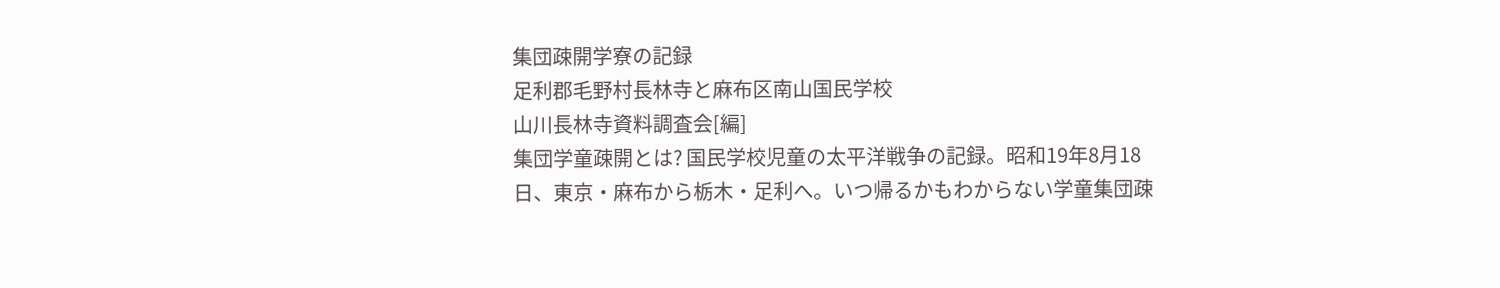集団疎開学寮の記録
足利郡毛野村長林寺と麻布区南山国民学校
山川長林寺資料調査会[編]
集団学童疎開とは? 国民学校児童の太平洋戦争の記録。昭和19年8月18日、東京・麻布から栃木・足利へ。いつ帰るかもわからない学童集団疎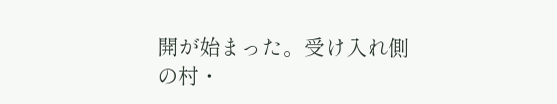開が始まった。受け入れ側の村・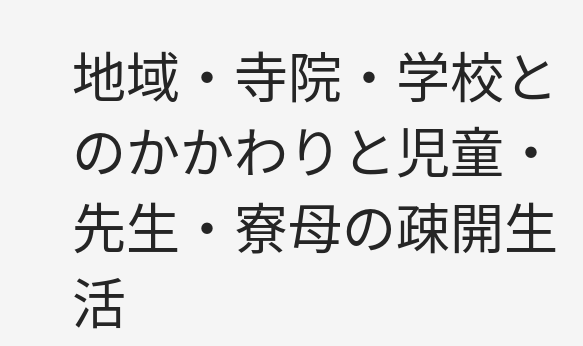地域・寺院・学校とのかかわりと児童・先生・寮母の疎開生活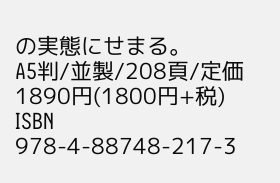の実態にせまる。
A5判/並製/208頁/定価1890円(1800円+税) ISBN 978-4-88748-217-3